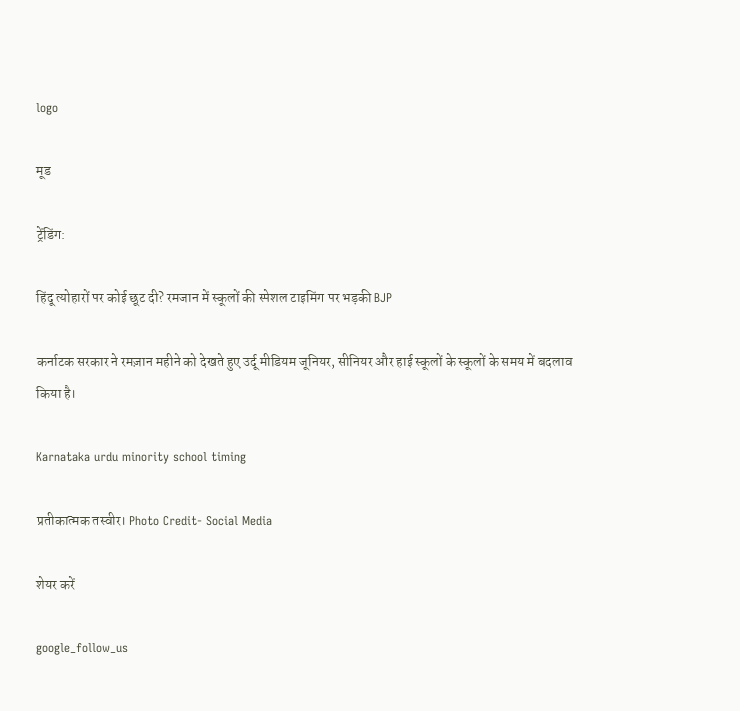logo

मूड

ट्रेंडिंग:

हिंदू त्योहारों पर कोई छूट दी? रमजान में स्कूलों की स्पेशल टाइमिंग पर भड़की BJP

कर्नाटक सरकार ने रमज़ान महीने को देखते हुए उर्दू मीडियम जूनियर, सीनियर और हाई स्कूलों के स्कूलों के समय में बदलाव किया है।

Karnataka urdu minority school timing

प्रतीकात्मक तस्वीर। Photo Credit- Social Media

शेयर करें

google_follow_us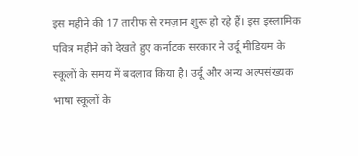इस महीने की 17 तारीफ से रमज़ान शुरू हो रहे हैं। इस इस्लामिक पवित्र महीने को देखते हुए कर्नाटक सरकार ने उर्दू मीडियम के स्कूलों के समय में बदलाव किया है। उर्दू और अन्य अल्पसंख्यक भाषा स्कूलों के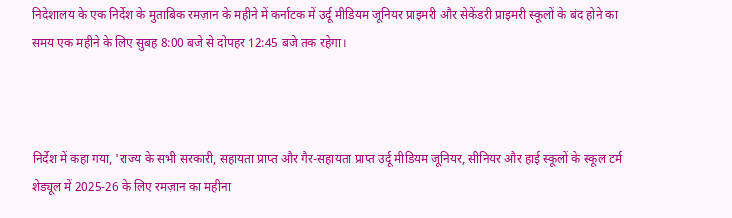निदेशालय के एक निर्देश के मुताबिक रमज़ान के महीने में कर्नाटक में उर्दू मीडियम जूनियर प्राइमरी और सेकेंडरी प्राइमरी स्कूलों के बंद होने का समय एक महीने के लिए सुबह 8:00 बजे से दोपहर 12:45 बजे तक रहेगा।



निर्देश में कहा गया, 'राज्य के सभी सरकारी, सहायता प्राप्त और गैर-सहायता प्राप्त उर्दू मीडियम जूनियर, सीनियर और हाई स्कूलों के स्कूल टर्म शेड्यूल में 2025-26 के लिए रमज़ान का महीना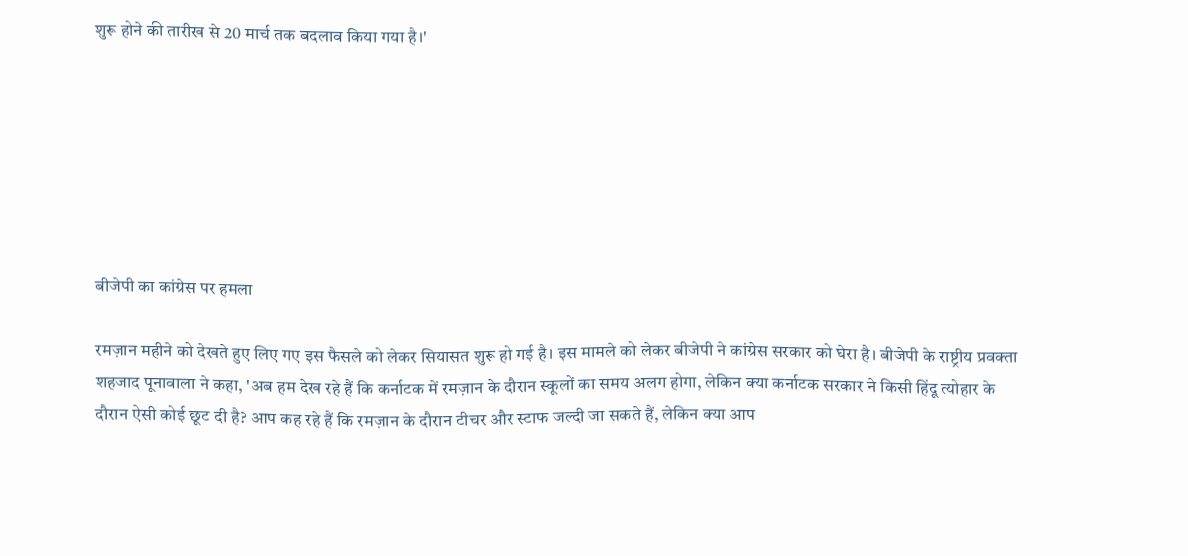शुरू होने की तारीख से 20 मार्च तक बदलाव किया गया है।'







बीजेपी का कांग्रेस पर हमला

रमज़ान महीने को देखते हुए लिए गए इस फैसले को लेकर सियासत शुरू हो गई है। इस मामले को लेकर बीजेपी ने कांग्रेस सरकार को घेरा है। बीजेपी के राष्ट्रीय प्रवक्ता शहजाद पूनावाला ने कहा, 'अब हम देख रहे हैं कि कर्नाटक में रमज़ान के दौरान स्कूलों का समय अलग होगा, लेकिन क्या कर्नाटक सरकार ने किसी हिंदू त्योहार के दौरान ऐसी कोई छूट दी है? आप कह रहे हैं कि रमज़ान के दौरान टीचर और स्टाफ जल्दी जा सकते हैं, लेकिन क्या आप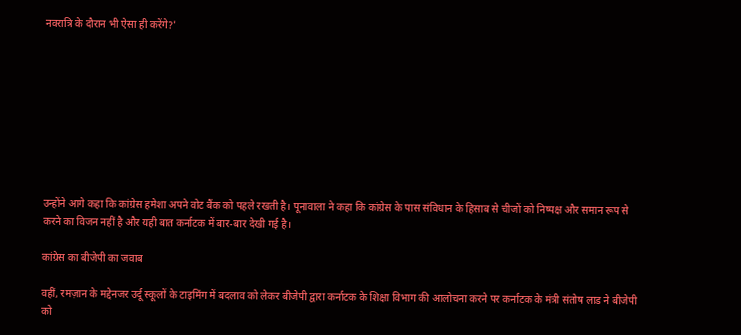नवरात्रि के दौरान भी ऐसा ही करेंगे?'









उन्होंने आगे कहा कि कांग्रेस हमेशा अपने वोट बैंक को पहले रखती है। पूनावाला ने कहा कि कांग्रेस के पास संविधान के हिसाब से चीजों को निष्पक्ष और समान रूप से करने का विजन नहीं है और यही बात कर्नाटक में बार-बार देखी गई है।

कांग्रेस का बीजेपी का जवाब

वहीं, रमज़ान के मद्देनजर उर्दू स्कूलों के टाइमिंग में बदलाव को लेकर बीजेपी द्वारा कर्नाटक के शिक्षा विभाग की आलोचना करने पर कर्नाटक के मंत्री संतोष लाड ने बीजेपी को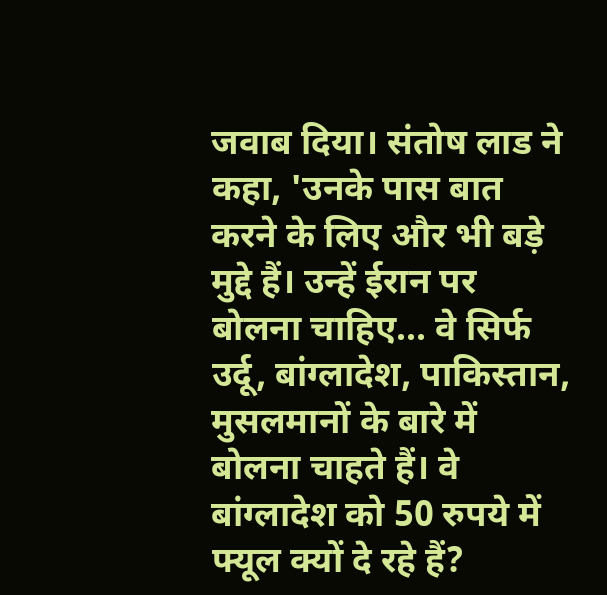जवाब दिया। संतोष लाड ने कहा, 'उनके पास बात करने के लिए और भी बड़े मुद्दे हैं। उन्हें ईरान पर बोलना चाहिए... वे सिर्फ उर्दू, बांग्लादेश, पाकिस्तान, मुसलमानों के बारे में बोलना चाहते हैं। वे बांग्लादेश को 50 रुपये में फ्यूल क्यों दे रहे हैं?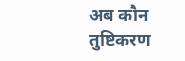अब कौन तुष्टिकरण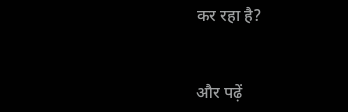कर रहा है?


और पढ़ें